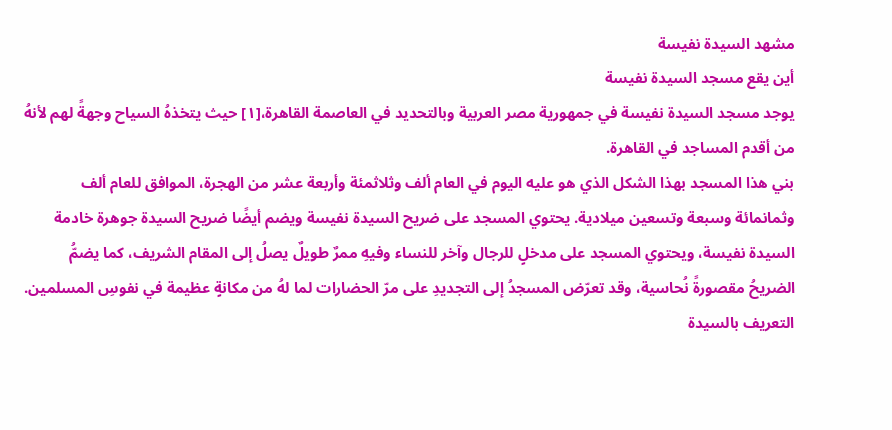مشهد السيدة نفيسة
أين يقع مسجد السيدة نفيسة
يوجد مسجد السيدة نفيسة في جمهورية مصر العربية وبالتحديد في العاصمة القاهرة،[١] حيث يتخذهُ السياح وجهةً لهم لأنهُ من أقدم المساجد في القاهرة.
بني هذا المسجد بهذا الشكل الذي هو عليه اليوم في العام ألف وثلاثمئة وأربعة عشر من الهجرة، الموافق للعام ألف وثمانمائة وسبعة وتسعين ميلادية. يحتوي المسجد على ضريح السيدة نفيسة ويضم أيضًا ضريح السيدة جوهرة خادمة السيدة نفيسة، ويحتوي المسجد على مدخلٍ للرجال وآخر للنساء وفيهِ ممرٌ طويلٌ يصلُ إلى المقام الشريف، كما يضمُّ الضريحُ مقصورةً نُحاسية، وقد تعرّض المسجدُ إلى التجديدِ على مرّ الحضارات لما لهُ من مكانةٍ عظيمة في نفوسِ المسلمين.
التعريف بالسيدة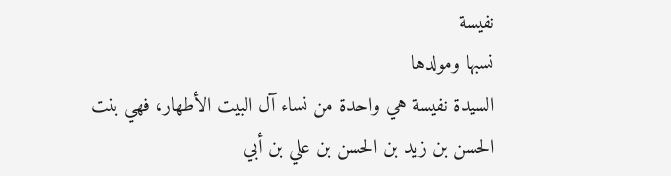نفيسة
نسبها ومولدها
السيدة نفيسة هي واحدة من نساء آل البيت الأطهار، فهي بنت الحسن بن زيد بن الحسن بن علي بن أبي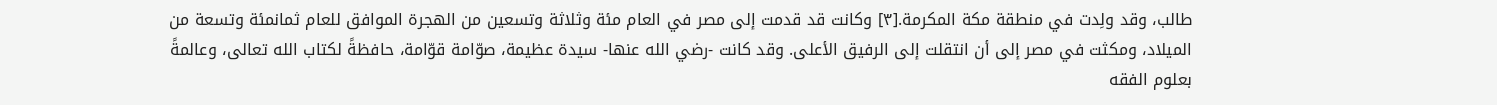طالب، وقد ولِدت في منطقة مكة المكرمة.[٣] وكانت قد قدمت إلى مصر في العام مئة وثلاثة وتسعين من الهجرة الموافق للعام ثمانمئة وتسعة من الميلاد، ومكثت في مصر إلى أن انتقلت إلى الرفيق الأعلى. وقد كانت -رضي الله عنها- سيدة عظيمة، صوّامة قوّامة، حافظةً لكتاب الله تعالى، وعالمةً بعلوم الفقه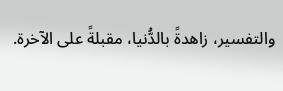والتفسير، زاهدةً بالدُّنيا، مقبلةً على الآخرة.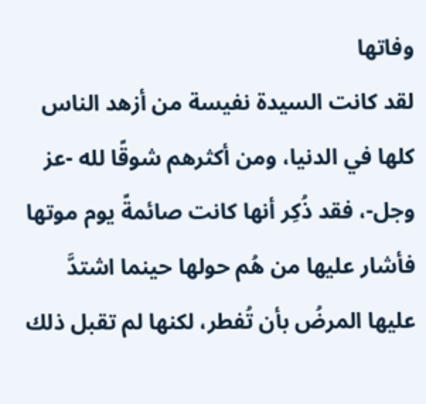وفاتها
لقد كانت السيدة نفيسة من أزهد الناس كلها في الدنيا، ومن أكثرهم شوقًا لله -عز وجل-، فقد ذُكِر أنها كانت صائمةً يوم موتها فأشار عليها من هُم حولها حينما اشتدَّ عليها المرضُ بأن تُفطر، لكنها لم تقبل ذلك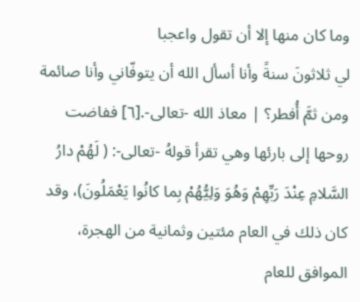وما كان منها إلا أن تقول واعجبا
لي ثلاثونَ سنةً وأنا أسأل الله أن يتوفّاني وأنا صائمة ومن ثمَّ أُفطر؟ | معاذ الله -تعالى-.[٦] ففاضت روحها إلى بارئها وهي تقرأ قولهُ -تعالى-: ( لَهُمْ دارُ السَّلامِ عِنْدَ رَبِّهِمْ وَهُوَ وَلِيُّهُمْ بِما كانُوا يَعْمَلُونَ)، وقد كان ذلك في العام مئتين وثمانية من الهجرة، الموافق للعام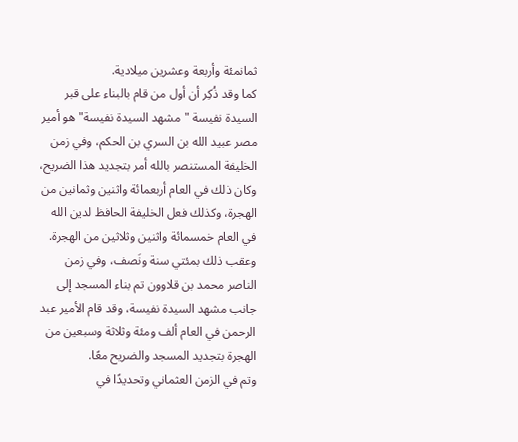ثمانمئة وأربعة وعشرين ميلادية.
كما وقد ذُكِر أن أول من قام بالبناء على قبر السيدة نفيسة "مشهد السيدة نفيسة" هو أمير مصر عبيد الله بن السري بن الحكم، وفي زمن الخليفة المستنصر بالله أمر بتجديد هذا الضريح، وكان ذلك في العام أربعمائة واثنين وثمانين من الهجرة، وكذلك فعل الخليفة الحافظ لدين الله في العام خمسمائة واثنين وثلاثين من الهجرة.
وعقب ذلك بمئتي سنة ونَصف، وفي زمن الناصر محمد بن قلاوون تم بناء المسجد إلى جانب مشهد السيدة نفيسة، وقد قام الأمير عبد الرحمن في العام ألف ومئة وثلاثة وسبعين من الهجرة بتجديد المسجد والضريح معًا.
وتم في الزمن العثماني وتحديدًا في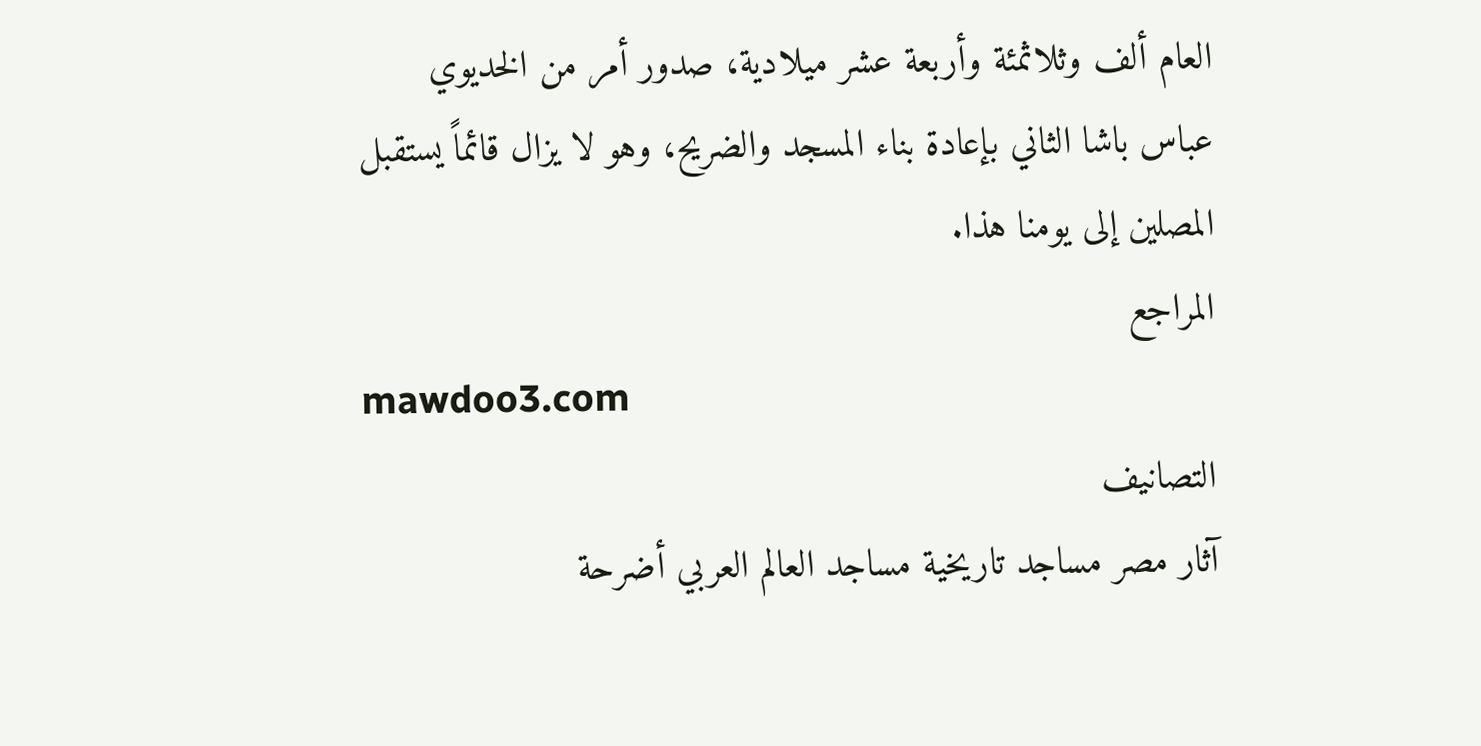العام ألف وثلاثمئة وأربعة عشر ميلادية، صدور أمر من الخديوي عباس باشا الثاني بإعادة بناء المسجد والضريح، وهو لا يزال قائماً يستقبل المصلين إلى يومنا هذا.
المراجع
mawdoo3.com
التصانيف
آثار مصر مساجد تاريخية مساجد العالم العربي أضرحة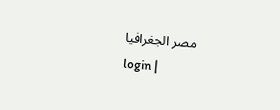مصر الجغرافيا
login |